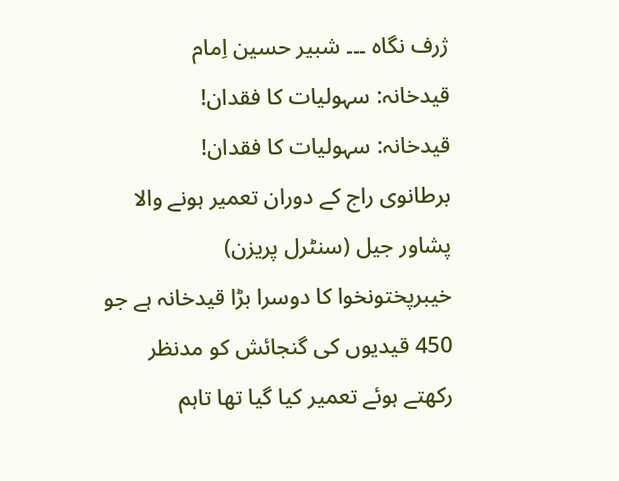ژرف نگاہ ۔۔۔ شبیر حسین اِمام
قیدخانہ: سہولیات کا فقدان!
قیدخانہ: سہولیات کا فقدان!
برطانوی راج کے دوران تعمیر ہونے والا پشاور جیل (سنٹرل پریزن)
خیبرپختونخوا کا دوسرا بڑا قیدخانہ ہے جو 450 قیدیوں کی گنجائش کو مدنظر
رکھتے ہوئے تعمیر کیا گیا تھا تاہم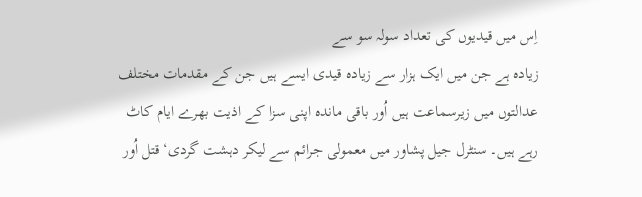اِس میں قیدیوں کی تعداد سولہ سو سے
زیادہ ہے جن میں ایک ہزار سے زیادہ قیدی ایسے ہیں جن کے مقدمات مختلف
عدالتوں میں زیرسماعت ہیں اُور باقی ماندہ اپنی سزا کے اذیت بھرے ایام کاٹ
رہے ہیں۔ سنٹرل جیل پشاور میں معمولی جرائم سے لیکر دہشت گردی‘ قتل اُور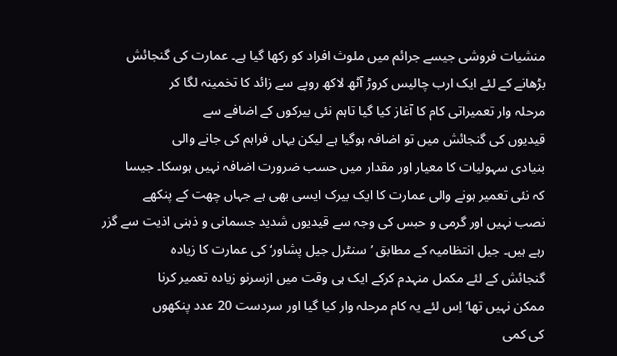منشیات فروشی جیسے جرائم میں ملوث افراد کو رکھا گیا ہے۔ عمارت کی گنجائش
بڑھانے کے لئے ایک ارب چالیس کروڑ آٹھ لاکھ روپے سے زائد کا تخمینہ لگا کر
مرحلہ وار تعمیراتی کام کا آغاز کیا گیا تاہم نئی بیرکوں کے اضافے سے
قیدیوں کی گنجائش میں تو اضافہ ہوگیا ہے لیکن یہاں فراہم کی جانے والی
بنیادی سہولیات کا معیار اور مقدار میں حسب ضرورت اضافہ نہیں ہوسکا۔ جیسا
کہ نئی تعمیر ہونے والی عمارت کا ایک بیرک ایسی بھی ہے جہاں چھت کے پنکھے
نصب نہیں اور گرمی و حبس کی وجہ سے قیدیوں شدید جسمانی و ذہنی اذیت سے گزر
رہے ہیں۔ جیل انتظامیہ کے مطابق ’سنٹرل جیل پشاور‘ کی عمارت کا زیادہ
گنجائش کے لئے مکمل منہدم کرکے ایک ہی وقت میں ازسرنو زیادہ تعمیر کرنا
ممکن نہیں تھا‘ اِس لئے یہ کام مرحلہ وار کیا گیا اور سردست 20 عدد پنکھوں
کی کمی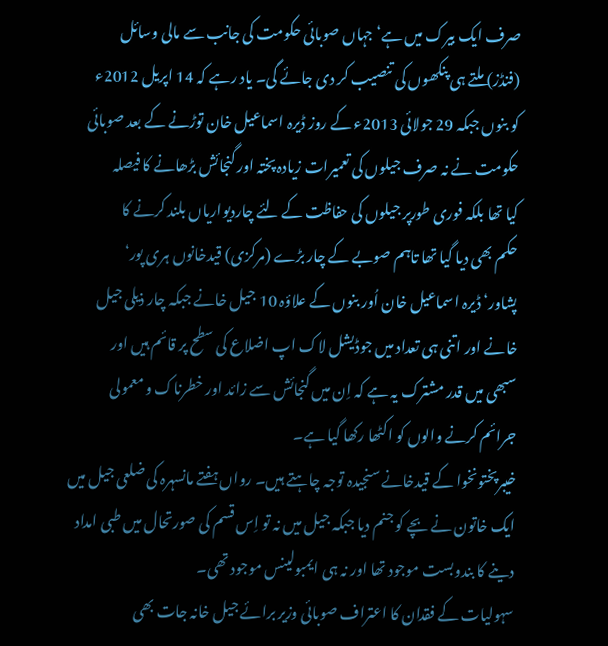صرف ایک بیرک میں ہے‘ جہاں صوبائی حکومت کی جانب سے مالی وسائل
(فنڈز) ملتے ہی پنکھوں کی تنصیب کر دی جائے گی۔ یاد رہے کہ 14 اپریل 2012ء
کو بنوں جبکہ 29 جولائی 2013ء کے روز ڈیرہ اسماعیل خان توڑنے کے بعد صوبائی
حکومت نے نہ صرف جیلوں کی تعمیرات زیادہ پختہ اور گنجائش بڑھانے کا فیصلہ
کیا تھا بلکہ فوری طورپر جیلوں کی حفاظت کے لئے چاردیواریاں بلند کرنے کا
حکم بھی دیا گیا تھا تاہم صوبے کے چار بڑے (مرکزی) قیدخانوں ہری پور‘
پشاور‘ ڈیرہ اسماعیل خان اُور بنوں کے علاؤہ 10 جیل خانے جبکہ چار ذیلی جیل
خانے اور اتنی ہی تعداد میں جوڈیشل لاک اپ اضلاع کی سطح پر قائم ہیں اور
سبھی میں قدر مشترک یہ ہے کہ اِن میں گنجائش سے زائد اور خطرناک و معمولی
جرائم کرنے والوں کو اکٹھا رکھا گیا ہے۔
خیبرپختونخوا کے قیدخانے سنجیدہ توجہ چاہتے ہیں۔ رواں ہفتے مانسہرہ کی ضلعی جیل میں ایک خاتون نے بچے کو جنم دیا جبکہ جیل میں نہ تو اِس قسم کی صورتحال میں طبی امداد دینے کا بندوبست موجود تھا اور نہ ہی ایمبولینس موجود تھی۔
سہولیات کے فقدان کا اعتراف صوبائی وزیر برائے جیل خانہ جات بھی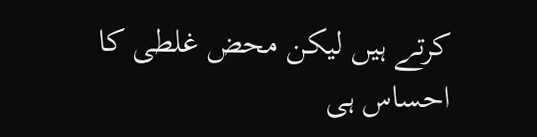کرتے ہیں لیکن محض غلطی کا احساس ہی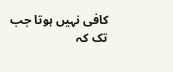کافی نہیں ہوتا جب تک کہ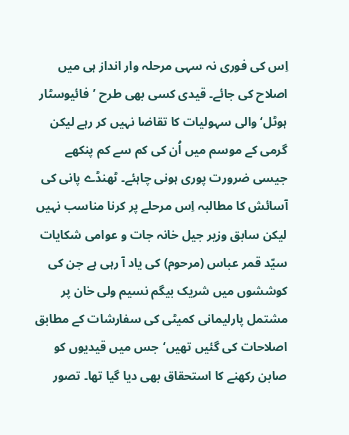اِس کی فوری نہ سہی مرحلہ وار انداز ہی میں اصلاح کی جائے۔ قیدی کسی بھی طرح ’فائیوسٹار ہوٹل‘ والی سہولیات کا تقاضا نہیں کر رہے لیکن گرمی کے موسم میں اُن کی کم سے کم پنکھے جیسی ضرورت پوری ہونی چاہئے۔ ٹھنڈے پانی کی آسائش کا مطالبہ اِس مرحلے پر کرنا مناسب نہیں لیکن سابق وزیر جیل خانہ جات و عوامی شکایات سیّد قمر عباس (مرحوم) کی یاد آ رہی ہے جن کی کوششوں میں شریک بیگم نسیم ولی خان پر مشتمل پارلیمانی کمیٹی کی سفارشات کے مطابق اصلاحات کی گئیں تھیں‘جس میں قیدیوں کو صابن رکھنے کا استحقاق بھی دیا گیا تھا۔ تصور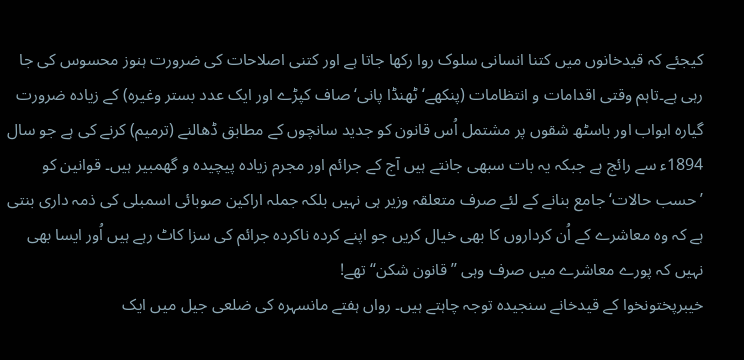کیجئے کہ قیدخانوں میں کتنا انسانی سلوک روا رکھا جاتا ہے اور کتنی اصلاحات کی ضرورت ہنوز محسوس کی جا رہی ہے۔تاہم وقتی اقدامات و انتظامات (پنکھے‘ ٹھنڈا پانی‘ صاف کپڑے اور ایک عدد بستر وغیرہ) کے زیادہ ضرورت گیارہ ابواب اور باسٹھ شقوں پر مشتمل اُس قانون کو جدید سانچوں کے مطابق ڈھالنے (ترمیم) کرنے کی ہے جو سال 1894ء سے رائج ہے جبکہ یہ بات سبھی جانتے ہیں آج کے جرائم اور مجرم زیادہ پیچیدہ و گھمبیر ہیں۔ قوانین کو ’حسب حالات‘ جامع بنانے کے لئے صرف متعلقہ وزیر ہی نہیں بلکہ جملہ اراکین صوبائی اسمبلی کی ذمہ داری بنتی ہے کہ وہ معاشرے کے اُن کرداروں کا بھی خیال کریں جو اپنے کردہ ناکردہ جرائم کی سزا کاٹ رہے ہیں اُور ایسا بھی نہیں کہ پورے معاشرے میں صرف وہی ’’قانون شکن‘‘ تھے!
خیبرپختونخوا کے قیدخانے سنجیدہ توجہ چاہتے ہیں۔ رواں ہفتے مانسہرہ کی ضلعی جیل میں ایک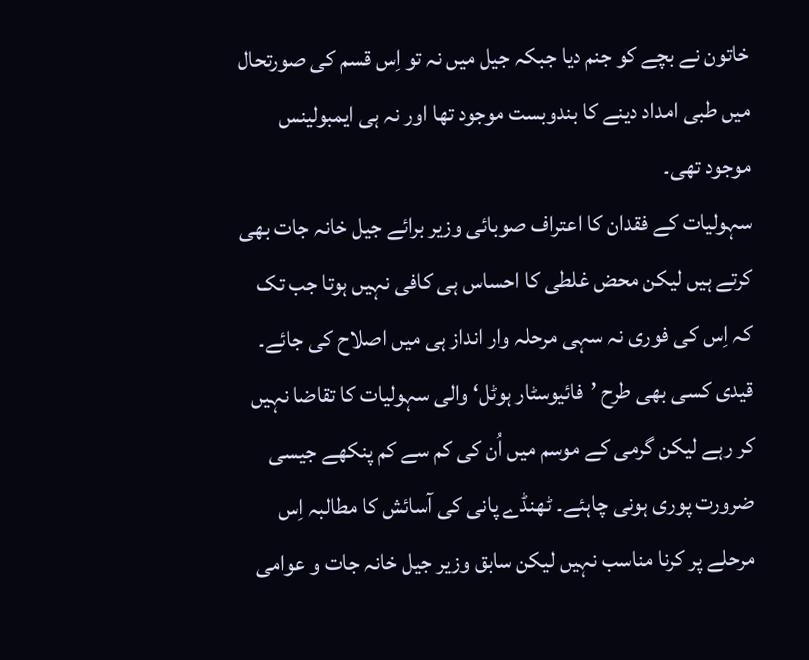خاتون نے بچے کو جنم دیا جبکہ جیل میں نہ تو اِس قسم کی صورتحال میں طبی امداد دینے کا بندوبست موجود تھا اور نہ ہی ایمبولینس موجود تھی۔
سہولیات کے فقدان کا اعتراف صوبائی وزیر برائے جیل خانہ جات بھی کرتے ہیں لیکن محض غلطی کا احساس ہی کافی نہیں ہوتا جب تک کہ اِس کی فوری نہ سہی مرحلہ وار انداز ہی میں اصلاح کی جائے۔ قیدی کسی بھی طرح ’فائیوسٹار ہوٹل‘ والی سہولیات کا تقاضا نہیں کر رہے لیکن گرمی کے موسم میں اُن کی کم سے کم پنکھے جیسی ضرورت پوری ہونی چاہئے۔ ٹھنڈے پانی کی آسائش کا مطالبہ اِس مرحلے پر کرنا مناسب نہیں لیکن سابق وزیر جیل خانہ جات و عوامی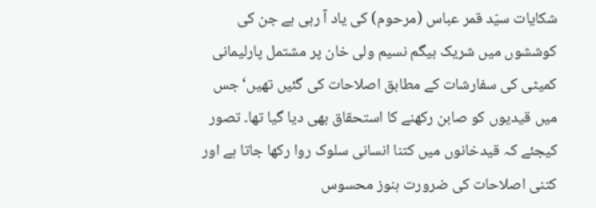شکایات سیّد قمر عباس (مرحوم) کی یاد آ رہی ہے جن کی کوششوں میں شریک بیگم نسیم ولی خان پر مشتمل پارلیمانی کمیٹی کی سفارشات کے مطابق اصلاحات کی گئیں تھیں‘جس میں قیدیوں کو صابن رکھنے کا استحقاق بھی دیا گیا تھا۔ تصور کیجئے کہ قیدخانوں میں کتنا انسانی سلوک روا رکھا جاتا ہے اور کتنی اصلاحات کی ضرورت ہنوز محسوس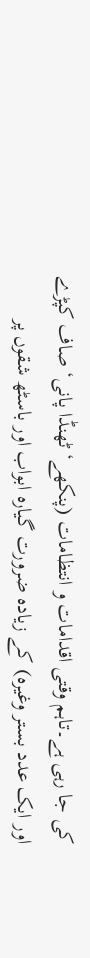کی جا رہی ہے۔تاہم وقتی اقدامات و انتظامات (پنکھے‘ ٹھنڈا پانی‘ صاف کپڑے اور ایک عدد بستر وغیرہ) کے زیادہ ضرورت گیارہ ابواب اور باسٹھ شقوں پر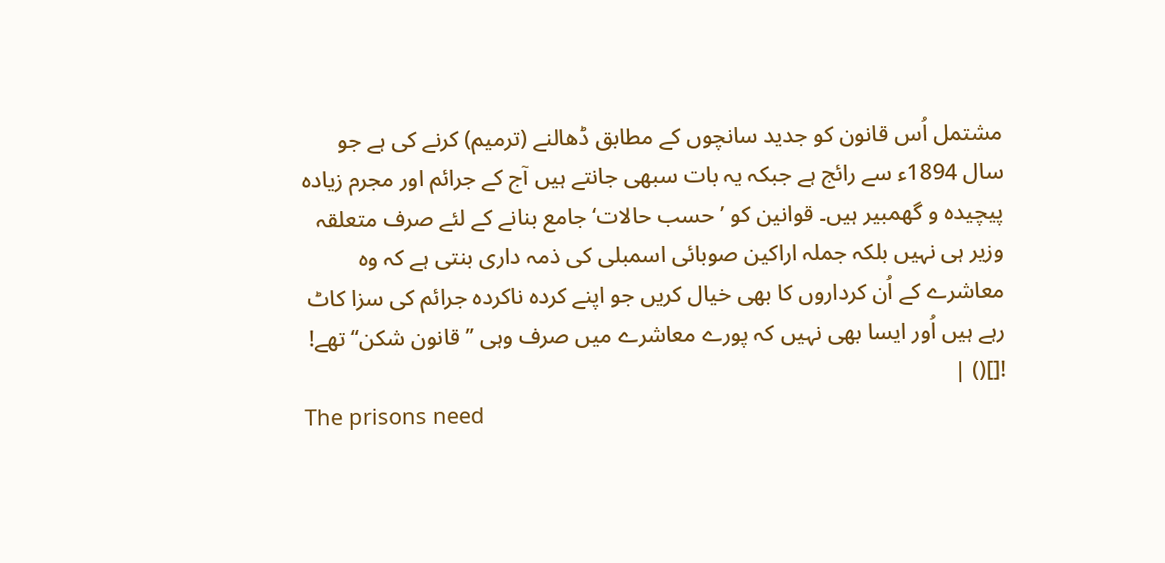مشتمل اُس قانون کو جدید سانچوں کے مطابق ڈھالنے (ترمیم) کرنے کی ہے جو سال 1894ء سے رائج ہے جبکہ یہ بات سبھی جانتے ہیں آج کے جرائم اور مجرم زیادہ پیچیدہ و گھمبیر ہیں۔ قوانین کو ’حسب حالات‘ جامع بنانے کے لئے صرف متعلقہ وزیر ہی نہیں بلکہ جملہ اراکین صوبائی اسمبلی کی ذمہ داری بنتی ہے کہ وہ معاشرے کے اُن کرداروں کا بھی خیال کریں جو اپنے کردہ ناکردہ جرائم کی سزا کاٹ رہے ہیں اُور ایسا بھی نہیں کہ پورے معاشرے میں صرف وہی ’’قانون شکن‘‘ تھے!
![]() |
The prisons need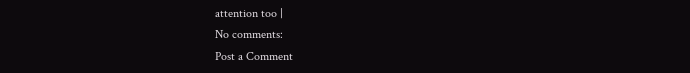attention too |
No comments:
Post a Comment